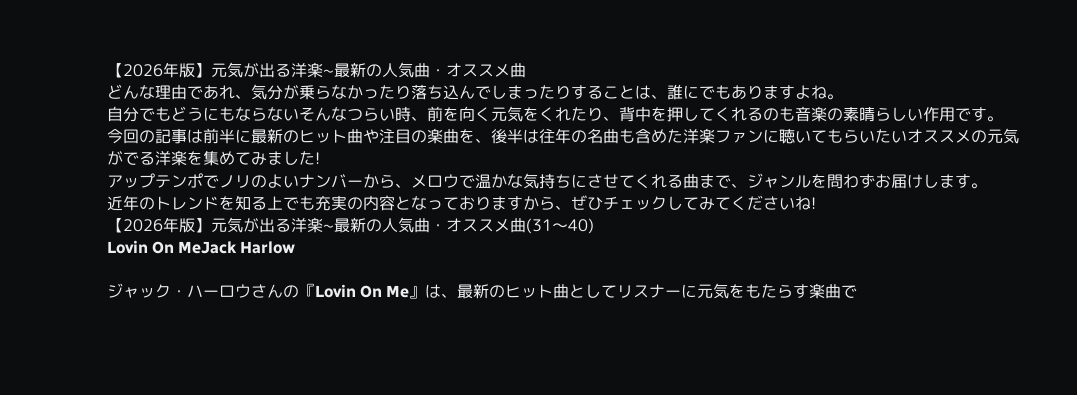【2026年版】元気が出る洋楽~最新の人気曲・オススメ曲
どんな理由であれ、気分が乗らなかったり落ち込んでしまったりすることは、誰にでもありますよね。
自分でもどうにもならないそんなつらい時、前を向く元気をくれたり、背中を押してくれるのも音楽の素晴らしい作用です。
今回の記事は前半に最新のヒット曲や注目の楽曲を、後半は往年の名曲も含めた洋楽ファンに聴いてもらいたいオススメの元気がでる洋楽を集めてみました!
アップテンポでノリのよいナンバーから、メロウで温かな気持ちにさせてくれる曲まで、ジャンルを問わずお届けします。
近年のトレンドを知る上でも充実の内容となっておりますから、ぜひチェックしてみてくださいね!
【2026年版】元気が出る洋楽~最新の人気曲・オススメ曲(31〜40)
Lovin On MeJack Harlow

ジャック・ハーロウさんの『Lovin On Me』は、最新のヒット曲としてリスナーに元気をもたらす楽曲で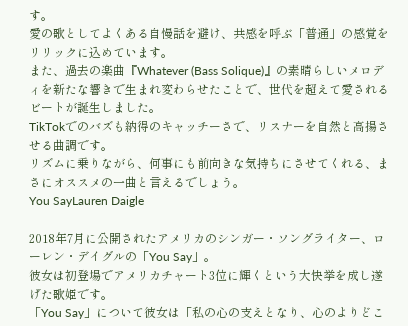す。
愛の歌としてよくある自慢話を避け、共感を呼ぶ「普通」の感覚をリリックに込めています。
また、過去の楽曲『Whatever (Bass Solique)』の素晴らしいメロディを新たな響きで生まれ変わらせたことで、世代を超えて愛されるビートが誕生しました。
TikTokでのバズも納得のキャッチーさで、リスナーを自然と高揚させる曲調です。
リズムに乗りながら、何事にも前向きな気持ちにさせてくれる、まさにオススメの一曲と言えるでしょう。
You SayLauren Daigle

2018年7月に公開されたアメリカのシンガー・ソングライター、ローレン・デイグルの「You Say」。
彼女は初登場でアメリカチャート3位に輝くという大快挙を成し遂げた歌姫です。
「You Say」について彼女は「私の心の支えとなり、心のよりどこ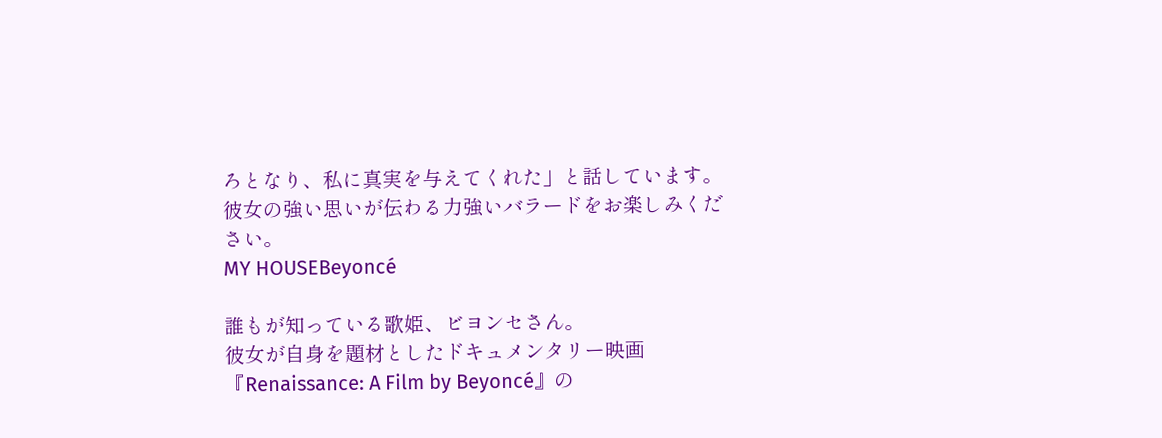ろとなり、私に真実を与えてくれた」と話しています。
彼女の強い思いが伝わる力強いバラードをお楽しみください。
MY HOUSEBeyoncé

誰もが知っている歌姫、ビヨンセさん。
彼女が自身を題材としたドキュメンタリー映画『Renaissance: A Film by Beyoncé』の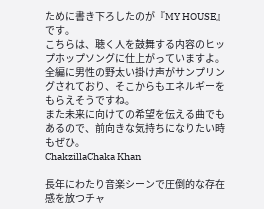ために書き下ろしたのが『MY HOUSE』です。
こちらは、聴く人を鼓舞する内容のヒップホップソングに仕上がっていますよ。
全編に男性の野太い掛け声がサンプリングされており、そこからもエネルギーをもらえそうですね。
また未来に向けての希望を伝える曲でもあるので、前向きな気持ちになりたい時もぜひ。
ChakzillaChaka Khan

長年にわたり音楽シーンで圧倒的な存在感を放つチャ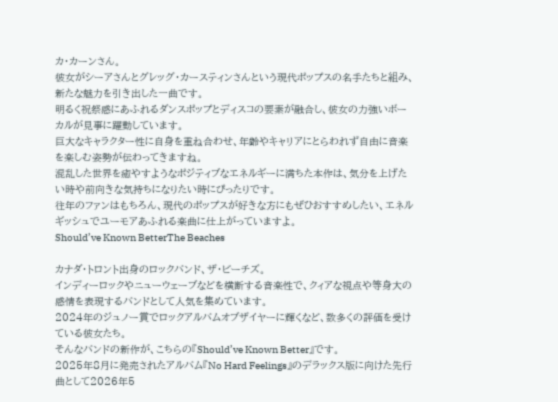カ・カーンさん。
彼女がシーアさんとグレッグ・カースティンさんという現代ポップスの名手たちと組み、新たな魅力を引き出した一曲です。
明るく祝祭感にあふれるダンスポップとディスコの要素が融合し、彼女の力強いボーカルが見事に躍動しています。
巨大なキャラクター性に自身を重ね合わせ、年齢やキャリアにとらわれず自由に音楽を楽しむ姿勢が伝わってきますね。
混乱した世界を癒やすようなポジティブなエネルギーに満ちた本作は、気分を上げたい時や前向きな気持ちになりたい時にぴったりです。
往年のファンはもちろん、現代のポップスが好きな方にもぜひおすすめしたい、エネルギッシュでユーモアあふれる楽曲に仕上がっていますよ。
Should’ve Known BetterThe Beaches

カナダ・トロント出身のロックバンド、ザ・ビーチズ。
インディーロックやニューウェーブなどを横断する音楽性で、クィアな視点や等身大の感情を表現するバンドとして人気を集めています。
2024年のジュノー賞でロックアルバムオブザイヤーに輝くなど、数多くの評価を受けている彼女たち。
そんなバンドの新作が、こちらの『Should’ve Known Better』です。
2025年8月に発売されたアルバム『No Hard Feelings』のデラックス版に向けた先行曲として2026年5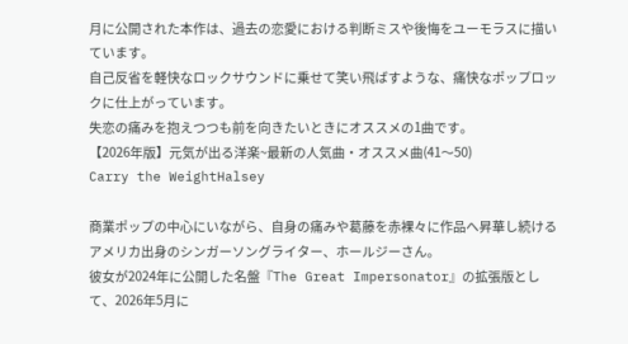月に公開された本作は、過去の恋愛における判断ミスや後悔をユーモラスに描いています。
自己反省を軽快なロックサウンドに乗せて笑い飛ばすような、痛快なポップロックに仕上がっています。
失恋の痛みを抱えつつも前を向きたいときにオススメの1曲です。
【2026年版】元気が出る洋楽~最新の人気曲・オススメ曲(41〜50)
Carry the WeightHalsey

商業ポップの中心にいながら、自身の痛みや葛藤を赤裸々に作品へ昇華し続けるアメリカ出身のシンガーソングライター、ホールジーさん。
彼女が2024年に公開した名盤『The Great Impersonator』の拡張版として、2026年5月に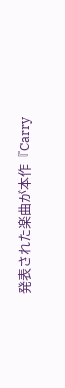発表された楽曲が本作『Carry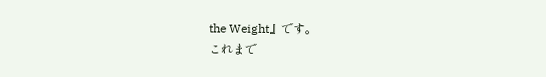the Weight』です。
これまで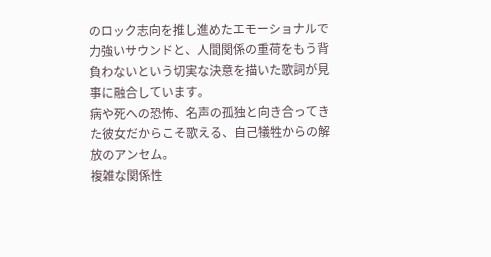のロック志向を推し進めたエモーショナルで力強いサウンドと、人間関係の重荷をもう背負わないという切実な決意を描いた歌詞が見事に融合しています。
病や死への恐怖、名声の孤独と向き合ってきた彼女だからこそ歌える、自己犠牲からの解放のアンセム。
複雑な関係性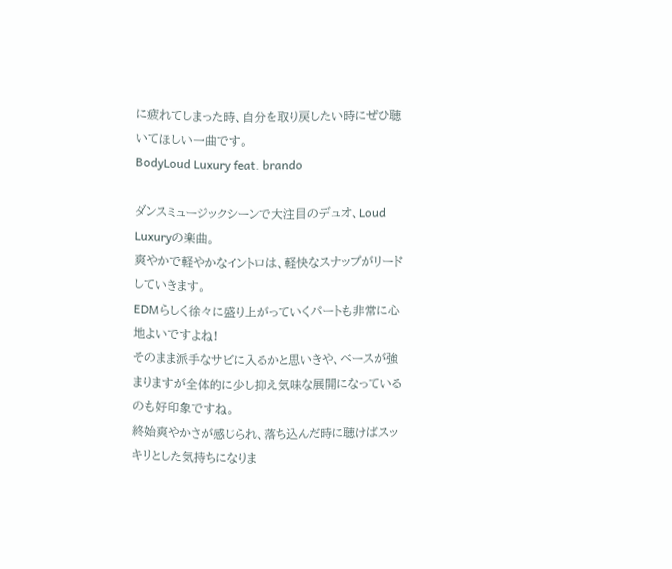に疲れてしまった時、自分を取り戻したい時にぜひ聴いてほしい一曲です。
BodyLoud Luxury feat. brando

ダンスミュージックシーンで大注目のデュオ、Loud Luxuryの楽曲。
爽やかで軽やかなイントロは、軽快なスナップがリードしていきます。
EDMらしく徐々に盛り上がっていくパートも非常に心地よいですよね!
そのまま派手なサビに入るかと思いきや、ベースが強まりますが全体的に少し抑え気味な展開になっているのも好印象ですね。
終始爽やかさが感じられ、落ち込んだ時に聴けばスッキリとした気持ちになりま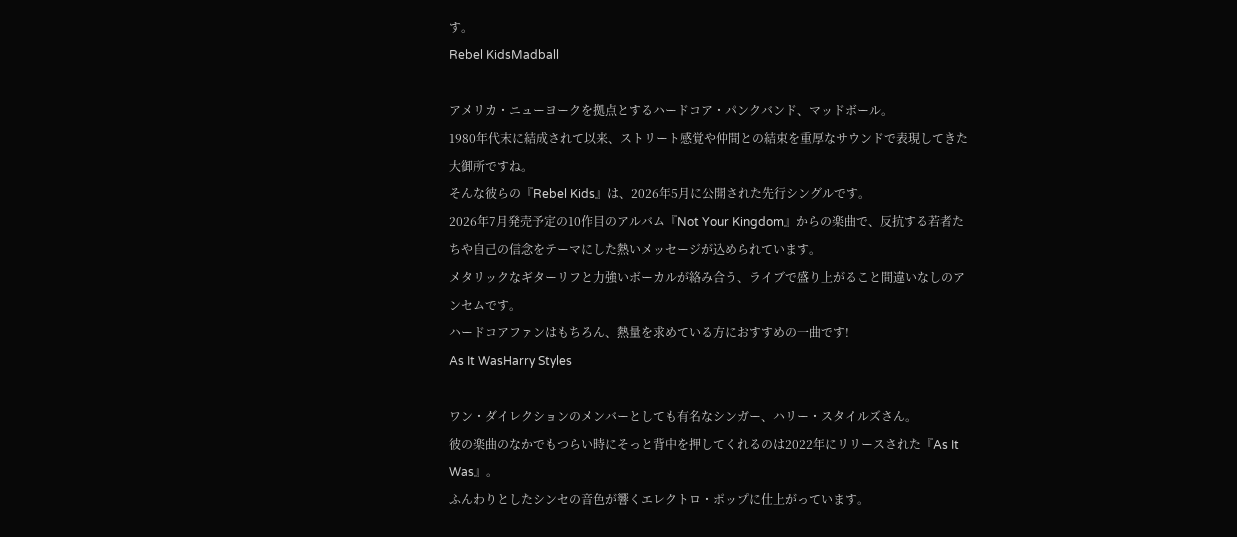す。
Rebel KidsMadball

アメリカ・ニューヨークを拠点とするハードコア・パンクバンド、マッドボール。
1980年代末に結成されて以来、ストリート感覚や仲間との結束を重厚なサウンドで表現してきた大御所ですね。
そんな彼らの『Rebel Kids』は、2026年5月に公開された先行シングルです。
2026年7月発売予定の10作目のアルバム『Not Your Kingdom』からの楽曲で、反抗する若者たちや自己の信念をテーマにした熱いメッセージが込められています。
メタリックなギターリフと力強いボーカルが絡み合う、ライブで盛り上がること間違いなしのアンセムです。
ハードコアファンはもちろん、熱量を求めている方におすすめの一曲です!
As It WasHarry Styles

ワン・ダイレクションのメンバーとしても有名なシンガー、ハリー・スタイルズさん。
彼の楽曲のなかでもつらい時にそっと背中を押してくれるのは2022年にリリースされた『As It Was』。
ふんわりとしたシンセの音色が響くエレクトロ・ポップに仕上がっています。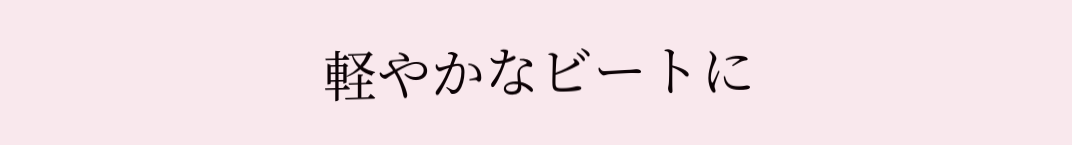軽やかなビートに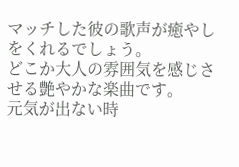マッチした彼の歌声が癒やしをくれるでしょう。
どこか大人の雰囲気を感じさせる艶やかな楽曲です。
元気が出ない時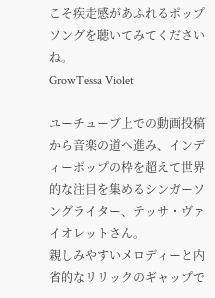こそ疾走感があふれるポップソングを聴いてみてくださいね。
GrowTessa Violet

ユーチューブ上での動画投稿から音楽の道へ進み、インディーポップの枠を超えて世界的な注目を集めるシンガーソングライター、テッサ・ヴァイオレットさん。
親しみやすいメロディーと内省的なリリックのギャップで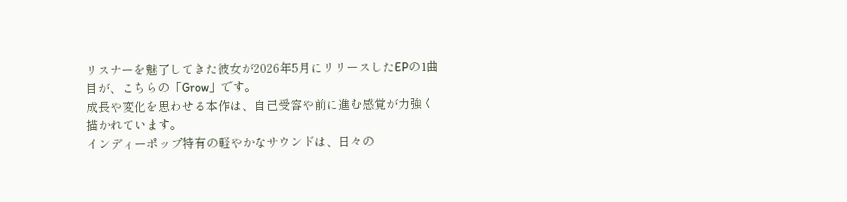リスナーを魅了してきた彼女が2026年5月にリリースしたEPの1曲目が、こちらの「Grow」です。
成長や変化を思わせる本作は、自己受容や前に進む感覚が力強く描かれています。
インディーポップ特有の軽やかなサウンドは、日々の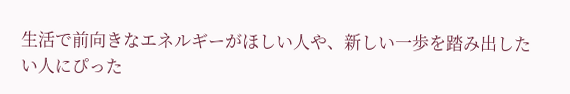生活で前向きなエネルギーがほしい人や、新しい一歩を踏み出したい人にぴった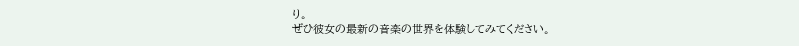り。
ぜひ彼女の最新の音楽の世界を体験してみてください。